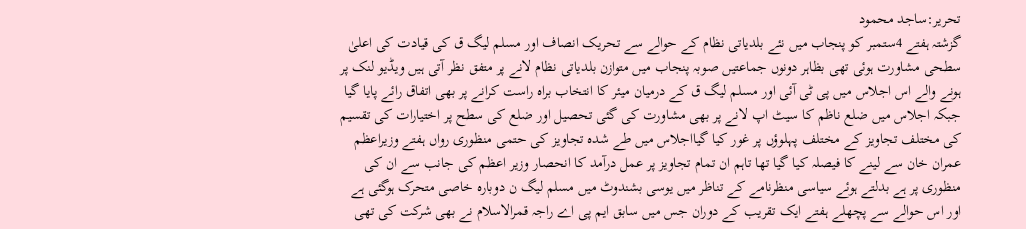تحریر:ساجد محمود
گزشتہ ہفتے 4ستمبر کو پنجاب میں نئے بلدیاتی نظام کے حوالے سے تحریک انصاف اور مسلم لیگ ق کی قیادت کی اعلیٰ سطحی مشاورت ہوئی تھی بظاہر دونوں جماعتیں صوبہ پنجاب میں متوازن بلدیاتی نظام لانے پر متفق نظر آتی ہیں ویڈیو لنک پر ہونے والے اس اجلاس میں پی ٹی آئی اور مسلم لیگ ق کے درمیان میئر کا انتخاب براہ راست کرانے پر بھی اتفاق رائے پایا گیا جبکہ اجلاس میں ضلع ناظم کا سیٹ اپ لانے پر بھی مشاورت کی گئی تحصیل اور ضلع کی سطح پر اختیارات کی تقسیم کی مختلف تجاویز کے مختلف پہلوؤں پر غور کیا گیااجلاس میں طے شدہ تجاویز کی حتمی منظوری رواں ہفتے وزیراعظم عمران خان سے لینے کا فیصلہ کیا گیا تھا تاہم ان تمام تجاویز پر عمل درآمد کا انحصار وزیر اعظم کی جانب سے ان کی منظوری پر ہے بدلتے ہوئے سیاسی منظرنامے کے تناظر میں یوسی بشندوٹ میں مسلم لیگ ن دوبارہ خاصی متحرک ہوگئی ہے اور اس حوالے سے پچھلے ہفتے ایک تقریب کے دوران جس میں سابق ایم پی اے راجہ قمرالاسلام نے بھی شرکت کی تھی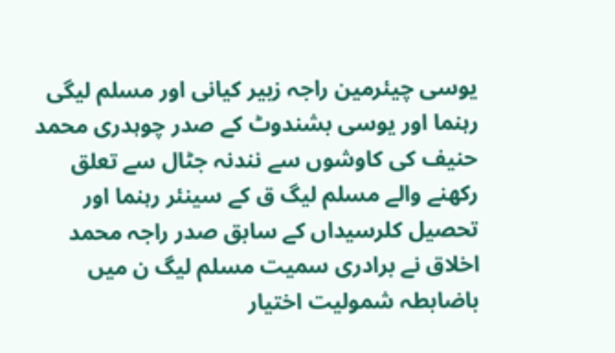یوسی چیئرمین راجہ زبیر کیانی اور مسلم لیگی رہنما اور یوسی بشندوٹ کے صدر چوہدری محمد حنیف کی کاوشوں سے نندنہ جٹال سے تعلق رکھنے والے مسلم لیگ ق کے سینئر رہنما اور تحصیل کلرسیداں کے سابق صدر راجہ محمد اخلاق نے برادری سمیت مسلم لیگ ن میں باضابطہ شمولیت اختیار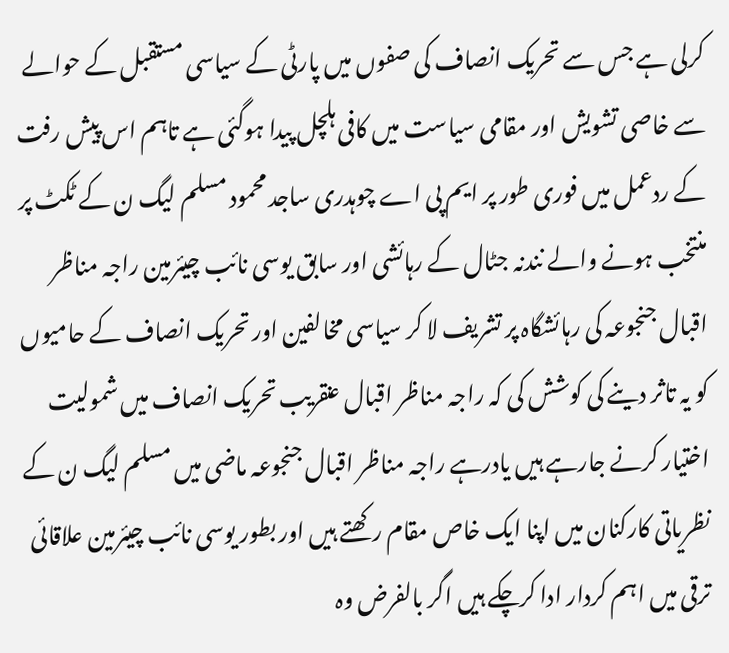کرلی ہے جس سے تحریک انصاف کی صفوں میں پارٹی کے سیاسی مستقبل کے حوالے سے خاصی تشویش اور مقامی سیاست میں کافی ہلچل پیدا ہوگئی ہے تاہم اس پیش رفت کے ردعمل میں فوری طور پر ایم پی اے چوہدری ساجد محمود مسلم لیگ ن کے ٹکٹ پر منتخب ہونے والے نندنہ جٹال کے رہائشی اور سابق یوسی نائب چیئرمین راجہ مناظر اقبال جنجوعہ کی رہائشگاہ پر تشریف لا کر سیاسی مخالفین اور تحریک انصاف کے حامیوں کو یہ تاثر دینے کی کوشش کی کہ راجہ مناظر اقبال عنقریب تحریک انصاف میں شمولیت اختیار کرنے جارہے ہیں یادرہے راجہ مناظر اقبال جنجوعہ ماضی میں مسلم لیگ ن کے نظریاتی کارکنان میں اپنا ایک خاص مقام رکھتے ہیں اور بطور یوسی نائب چیئرمین علاقائی ترقی میں اہم کردار ادا کرچکے ہیں اگر بالفرض وہ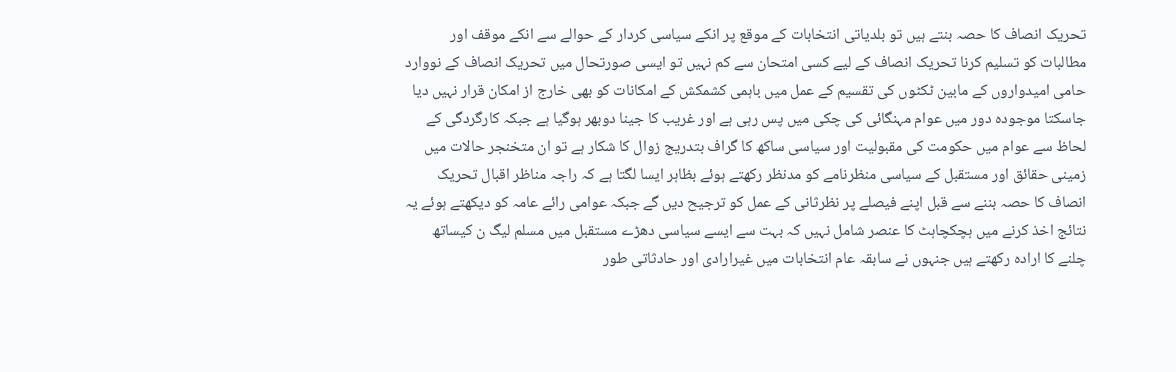تحریک انصاف کا حصہ بنتے ہیں تو بلدیاتی انتخابات کے موقع پر انکے سیاسی کردار کے حوالے سے انکے موقف اور مطالبات کو تسلیم کرنا تحریک انصاف کے لیے کسی امتحان سے کم نہیں تو ایسی صورتحال میں تحریک انصاف کے نووارد حامی امیدواروں کے مابین ٹکٹوں کی تقسیم کے عمل میں باہمی کشمکش کے امکانات کو بھی خارج از امکان قرار نہیں دیا جاسکتا موجودہ دور میں عوام مہنگائی کی چکی میں پس رہی ہے اور غریب کا جینا دوبھر ہوگیا ہے جبکہ کارگردگی کے لحاظ سے عوام میں حکومت کی مقبولیت اور سیاسی ساکھ کا گراف بتدریج زوال کا شکار ہے تو ان متخنجر حالات میں زمینی حقائق اور مستقبل کے سیاسی منظرنامے کو مدنظر رکھتے ہوئے بظاہر ایسا لگتا ہے کہ راجہ مناظر اقبال تحریک انصاف کا حصہ بننے سے قبل اپنے فیصلے پر نظرثانی کے عمل کو ترجیح دیں گے جبکہ عوامی رائے عامہ کو دیکھتے ہوئے یہ نتائج اخذ کرنے میں ہچکچاہٹ کا عنصر شامل نہیں کہ بہت سے ایسے سیاسی دھڑے مستقبل میں مسلم لیگ ن کیساتھ چلنے کا ارادہ رکھتے ہیں جنہوں نے سابقہ عام انتخابات میں غیرارادی اور حادثاتی طور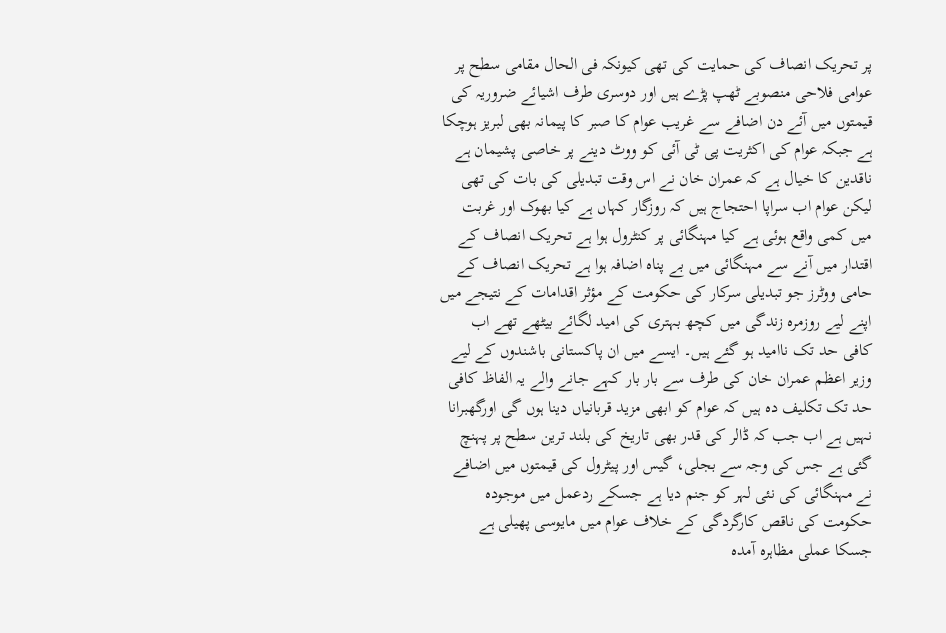پر تحریک انصاف کی حمایت کی تھی کیونکہ فی الحال مقامی سطح پر عوامی فلاحی منصوبے ٹھپ پڑے ہیں اور دوسری طرف اشیائے ضروریہ کی قیمتوں میں آئے دن اضافے سے غریب عوام کا صبر کا پیمانہ بھی لبریز ہوچکا ہے جبکہ عوام کی اکثریت پی ٹی آئی کو ووٹ دینے پر خاصی پشیمان ہے ناقدین کا خیال ہے کہ عمران خان نے اس وقت تبدیلی کی بات کی تھی لیکن عوام اب سراپا احتجاج ہیں کہ روزگار کہاں ہے کیا بھوک اور غربت میں کمی واقع ہوئی ہے کیا مہنگائی پر کنٹرول ہوا ہے تحریک انصاف کے اقتدار میں آنے سے مہنگائی میں بے پناہ اضافہ ہوا ہے تحریک انصاف کے حامی ووٹرز جو تبدیلی سرکار کی حکومت کے مؤثر اقدامات کے نتیجے میں اپنے لیے روزمرہ زندگی میں کچھ بہتری کی امید لگائے بیٹھے تھے اب کافی حد تک ناامید ہو گئے ہیں۔ ایسے میں ان پاکستانی باشندوں کے لیے وزیر اعظم عمران خان کی طرف سے بار بار کہے جانے والے یہ الفاظ کافی حد تک تکلیف دہ ہیں کہ عوام کو ابھی مزید قربانیاں دینا ہوں گی اورگھبرانا نہیں ہے اب جب کہ ڈالر کی قدر بھی تاریخ کی بلند ترین سطح پر پہنچ گئی ہے جس کی وجہ سے بجلی، گیس اور پیٹرول کی قیمتوں میں اضافے نے مہنگائی کی نئی لہر کو جنم دیا ہے جسکے ردعمل میں موجودہ حکومت کی ناقص کارگردگی کے خلاف عوام میں مایوسی پھیلی ہے جسکا عملی مظاہرہ آمدہ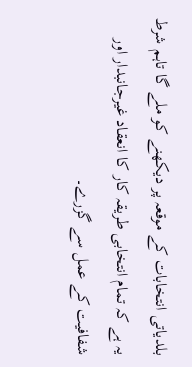بلدیاتی انتخابات کے موقعہ پر دیکھنے کو ملے گا تاہم شرط یہ ہے کہ تمام انتخابی طریقہ کار کا انعقاد غیرجانبدار اور شفافیت کے عمل سے گزرے۔